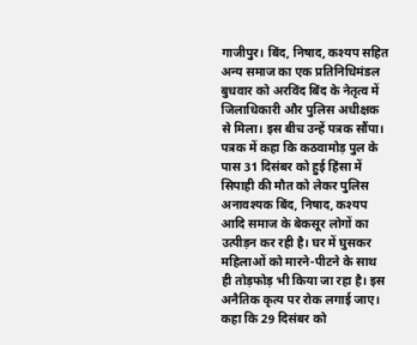गाजीपुर। बिंद, निषाद, कश्यप सहित अन्य समाज का एक प्रतिनिधिमंडल बुधवार को अरविंद बिंद के नेतृत्व में जिलाधिकारी और पुलिस अधीक्षक से मिला। इस बीच उन्हें पत्रक सौंपा। पत्रक में कहा कि कठवामोड़ पुल के पास 31 दिसंबर को हुई हिंसा में सिपाही की मौत को लेकर पुलिस अनावश्यक बिंद, निषाद, कश्यप आदि समाज के बेकसूर लोगों का उत्पीड़न कर रही है। घर में घुसकर महिलाओं को मारने-पीटने के साथ ही तोड़फोड़ भी किया जा रहा है। इस अनैतिक कृत्य पर रोक लगाई जाए।
कहा कि 29 दिसंबर को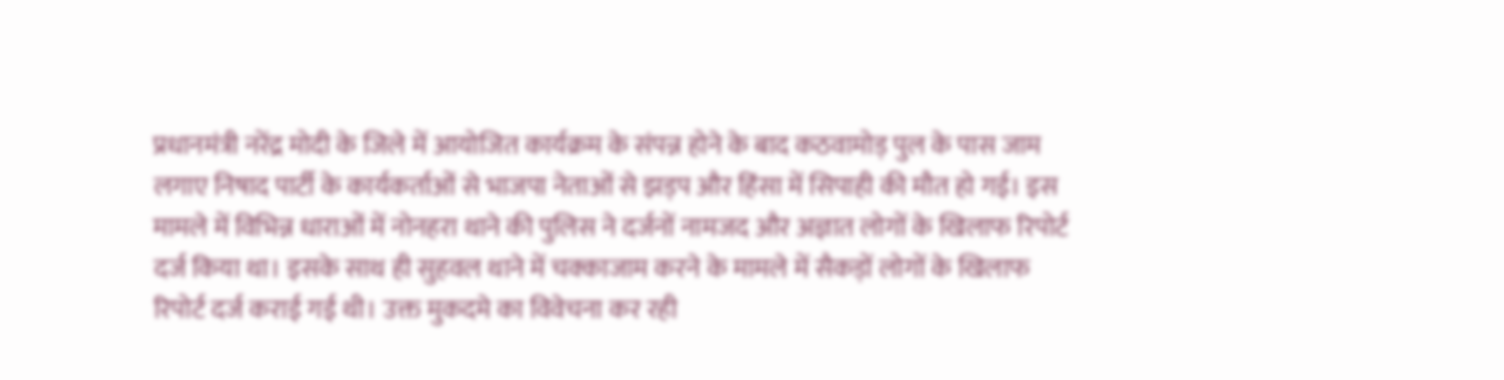प्रधानमंत्री नरेंद्र मोदी के जिले में आयोजित कार्यक्रम के संपन्न होने के बाद कठवामोड़ पुल के पास जाम लगाए निषाद पार्टी के कार्यकर्ताओं से भाजपा नेताओं से झड़प और हिंसा में सिपाही की मौत हो गई। इस मामले में विभिन्न धाराओं में नोनहरा थाने की पुलिस ने दर्जनों नामजद और अज्ञात लोगों के खिलाफ रिपोर्ट दर्ज किया था। इसके साथ ही सुहवल थाने में चक्काजाम करने के मामले में सैकड़ों लोगों के खिलाफ रिपोर्ट दर्ज कराई गई थी। उक्त मुकदमे का विवेचना कर रही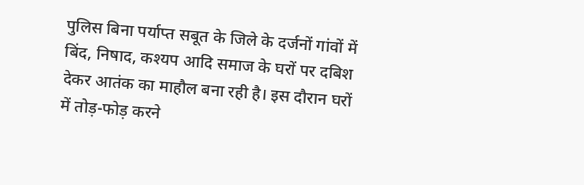पुलिस बिना पर्याप्त सबूत के जिले के दर्जनों गांवों में बिंद, निषाद, कश्यप आदि समाज के घरों पर दबिश देकर आतंक का माहौल बना रही है। इस दौरान घरों में तोड़-फोड़ करने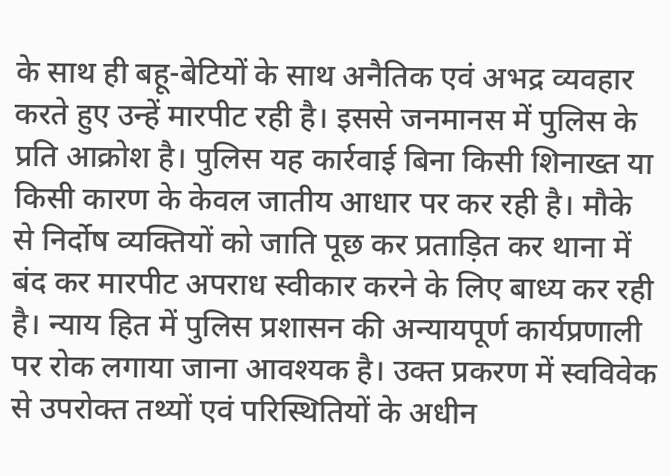के साथ ही बहू-बेटियों के साथ अनैतिक एवं अभद्र व्यवहार करते हुए उन्हें मारपीट रही है। इससे जनमानस में पुलिस के प्रति आक्रोश है। पुलिस यह कार्रवाई बिना किसी शिनाख्त या किसी कारण के केवल जातीय आधार पर कर रही है। मौके से निर्दोष व्यक्तियों को जाति पूछ कर प्रताड़ित कर थाना में बंद कर मारपीट अपराध स्वीकार करने के लिए बाध्य कर रही है। न्याय हित में पुलिस प्रशासन की अन्यायपूर्ण कार्यप्रणाली पर रोक लगाया जाना आवश्यक है। उक्त प्रकरण में स्वविवेक से उपरोक्त तथ्यों एवं परिस्थितियों के अधीन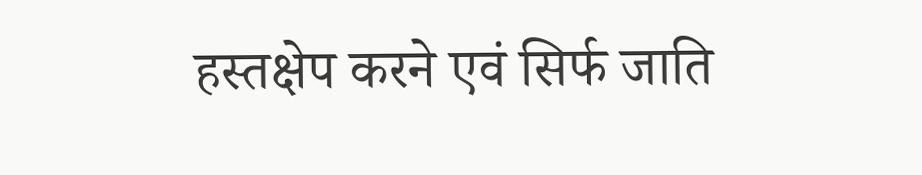हस्तक्षेप करने एवं सिर्फ जाति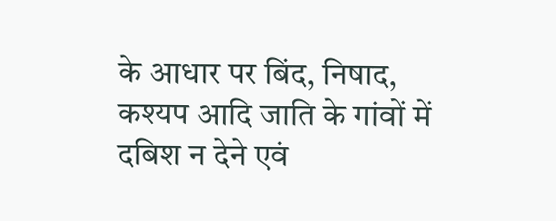के आधार पर बिंद, निषाद, कश्यप आदि जाति के गांवों में दबिश न देने एवं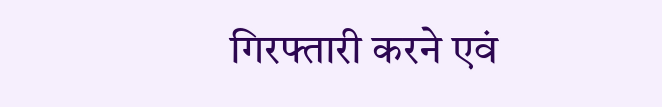गिरफ्तारी करने एवं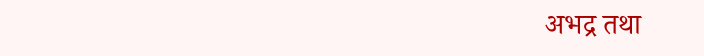अभद्र तथा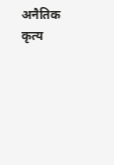अनैतिक कृत्य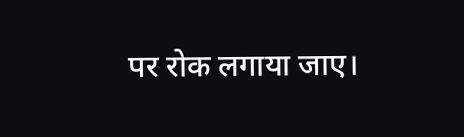पर रोक लगाया जाए।